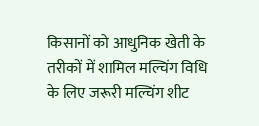किसानों को आधुनिक खेती के तरीकों में शामिल मल्चिंग विधि के लिए जरूरी मल्चिंग शीट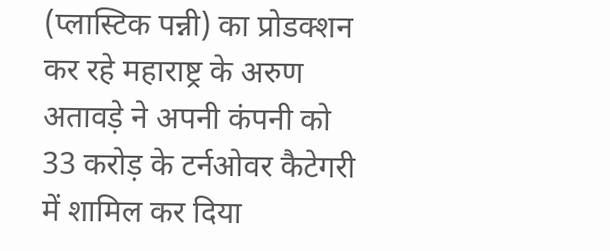(प्लास्टिक पन्नी) का प्रोडक्शन कर रहे महाराष्ट्र के अरुण अतावड़े ने अपनी कंपनी को 33 करोड़ के टर्नओवर कैटेगरी में शामिल कर दिया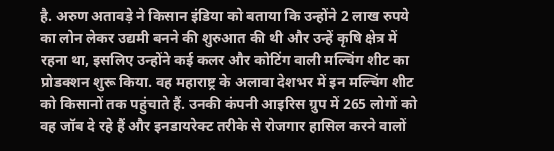है. अरुण अतावड़े ने किसान इंडिया को बताया कि उन्होंने 2 लाख रुपये का लोन लेकर उद्यमी बनने की शुरुआत की थी और उन्हें कृषि क्षेत्र में रहना था, इसलिए उन्होंने कई कलर और कोटिंग वाली मल्चिंग शीट का प्रोडक्शन शुरू किया. वह महाराष्ट्र के अलावा देशभर में इन मल्चिंग शीट को किसानों तक पहुंचाते हैं. उनकी कंपनी आइरिस ग्रुप में 265 लोगों को वह जॉब दे रहे हैं और इनडायरेक्ट तरीके से रोजगार हासिल करने वालों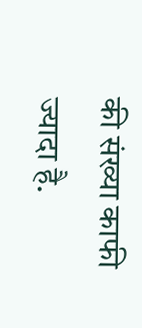की संख्या काफी ज्यादा है.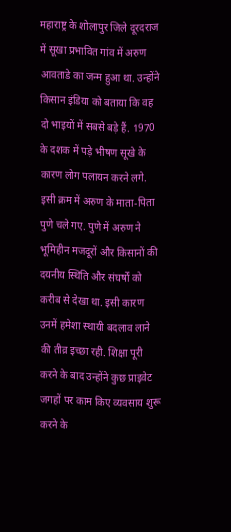महाराष्ट्र के शोलापुर जिले दूरदराज में सूखा प्रभावित गांव में अरुण आवताडे का जन्म हुआ था. उन्होंने किसान इंडिया को बताया कि वह दो भाइयों में सबसे बड़े हैं. 1970 के दशक में पड़े भीषण सूखे के कारण लोग पलायन करने लगे. इसी क्रम में अरुण के माता-पिता पुणे चले गए. पुणे में अरुण ने भूमिहीन मजदूरों और किसानों की दयनीय स्थिति और संघर्षों को करीब से देखा था. इसी कारण उनमें हमेशा स्थायी बदलाव लाने की तीव्र इच्छा रही. शिक्षा पूरी करने के बाद उन्होंने कुछ प्राइवेट जगहों पर काम किए व्यवसाय शुरू करने के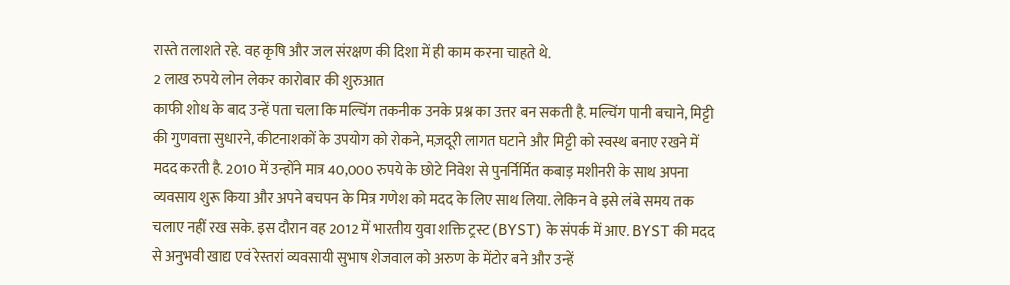रास्ते तलाशते रहे. वह कृषि और जल संरक्षण की दिशा में ही काम करना चाहते थे.
2 लाख रुपये लोन लेकर कारोबार की शुरुआत
काफी शोध के बाद उन्हें पता चला कि मल्चिंग तकनीक उनके प्रश्न का उत्तर बन सकती है. मल्चिंग पानी बचाने, मिट्टी की गुणवत्ता सुधारने, कीटनाशकों के उपयोग को रोकने, मज़दूरी लागत घटाने और मिट्टी को स्वस्थ बनाए रखने में मदद करती है. 2010 में उन्होंने मात्र 40,000 रुपये के छोटे निवेश से पुनर्निर्मित कबाड़ मशीनरी के साथ अपना व्यवसाय शुरू किया और अपने बचपन के मित्र गणेश को मदद के लिए साथ लिया. लेकिन वे इसे लंबे समय तक चलाए नहीं रख सके. इस दौरान वह 2012 में भारतीय युवा शक्ति ट्रस्ट (BYST) के संपर्क में आए. BYST की मदद से अनुभवी खाद्य एवं रेस्तरां व्यवसायी सुभाष शेजवाल को अरुण के मेंटोर बने और उन्हें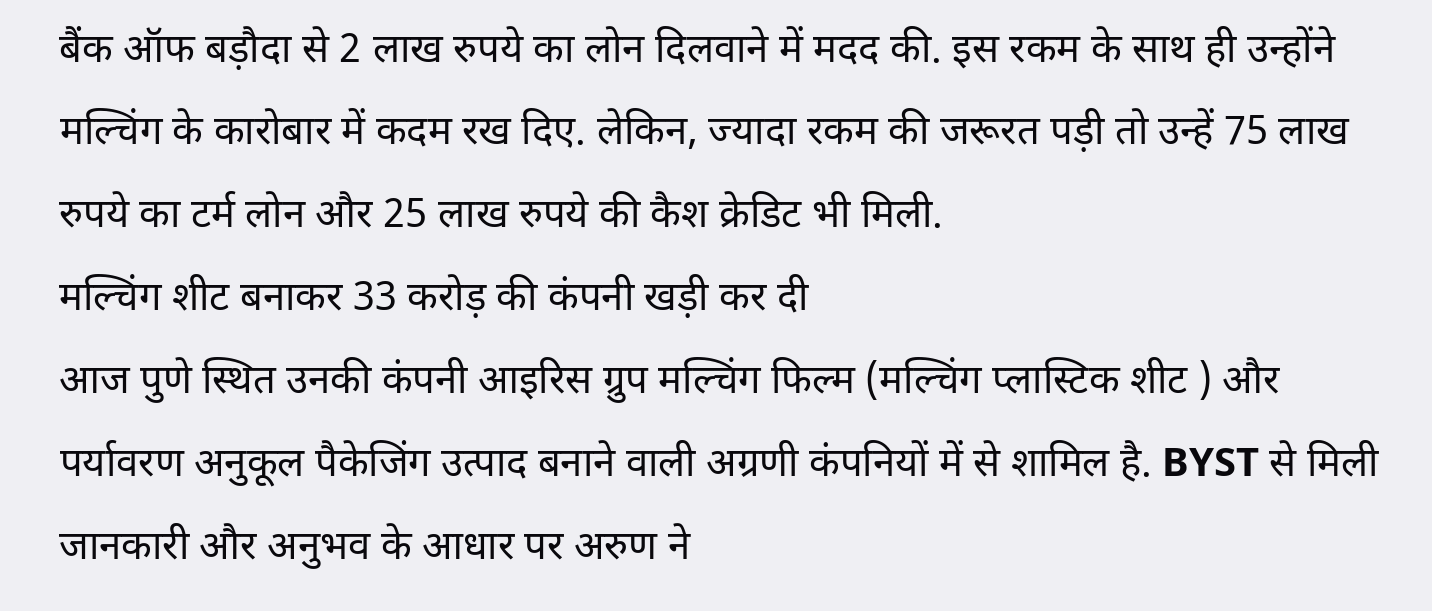बैंक ऑफ बड़ौदा से 2 लाख रुपये का लोन दिलवाने में मदद की. इस रकम के साथ ही उन्होंने मल्चिंग के कारोबार में कदम रख दिए. लेकिन, ज्यादा रकम की जरूरत पड़ी तो उन्हें 75 लाख रुपये का टर्म लोन और 25 लाख रुपये की कैश क्रेडिट भी मिली.
मल्चिंग शीट बनाकर 33 करोड़ की कंपनी खड़ी कर दी
आज पुणे स्थित उनकी कंपनी आइरिस ग्रुप मल्चिंग फिल्म (मल्चिंग प्लास्टिक शीट ) और पर्यावरण अनुकूल पैकेजिंग उत्पाद बनाने वाली अग्रणी कंपनियों में से शामिल है. BYST से मिली जानकारी और अनुभव के आधार पर अरुण ने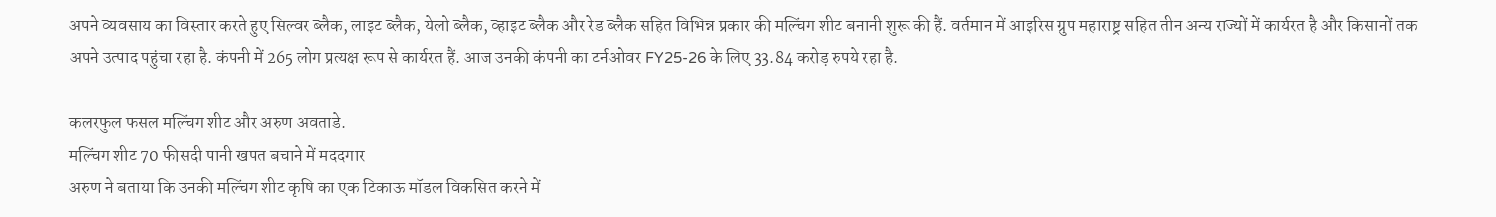अपने व्यवसाय का विस्तार करते हुए सिल्वर ब्लैक, लाइट ब्लैक, येलो ब्लैक, व्हाइट ब्लैक और रेड ब्लैक सहित विभिन्न प्रकार की मल्चिंग शीट बनानी शुरू की हैं. वर्तमान में आइरिस ग्रुप महाराष्ट्र सहित तीन अन्य राज्यों में कार्यरत है और किसानों तक अपने उत्पाद पहुंचा रहा है. कंपनी में 265 लोग प्रत्यक्ष रूप से कार्यरत हैं. आज उनकी कंपनी का टर्नओवर FY25-26 के लिए 33.84 करोड़ रुपये रहा है.

कलरफुल फसल मल्चिंग शीट और अरुण अवताडे.
मल्चिंग शीट 70 फीसदी पानी खपत बचाने में मददगार
अरुण ने बताया कि उनकी मल्चिंग शीट कृषि का एक टिकाऊ मॉडल विकसित करने में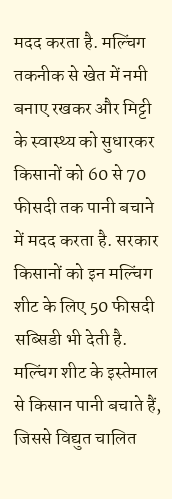मदद करता है. मल्चिंग तकनीक से खेत में नमी बनाए रखकर और मिट्टी के स्वास्थ्य को सुधारकर किसानों को 60 से 70 फीसदी तक पानी बचाने में मदद करता है. सरकार किसानों को इन मल्चिंग शीट के लिए 50 फीसदी सब्सिडी भी देती है. मल्चिंग शीट के इस्तेमाल से किसान पानी बचाते हैं, जिससे विद्युत चालित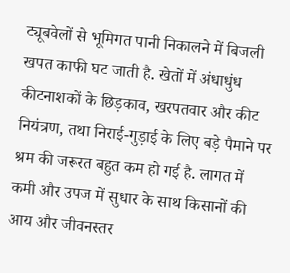ट्यूबवेलों से भूमिगत पानी निकालने में बिजली खपत काफी घट जाती है. खेतों में अंधाधुंध कीटनाशकों के छिड़काव, खरपतवार और कीट नियंत्रण, तथा निराई-गुड़ाई के लिए बड़े पैमाने पर श्रम की जरूरत बहुत कम हो गई है. लागत में कमी और उपज में सुधार के साथ किसानों की आय और जीवनस्तर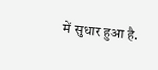में सुधार हुआ है.